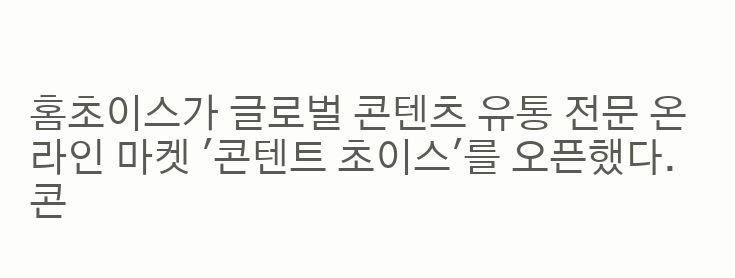홈초이스가 글로벌 콘텐츠 유통 전문 온라인 마켓 '콘텐트 초이스'를 오픈했다.
콘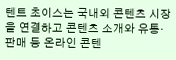텐트 초이스는 국내외 콘텐츠 시장을 연결하고 콘텐츠 소개와 유통·판매 등 온라인 콘텐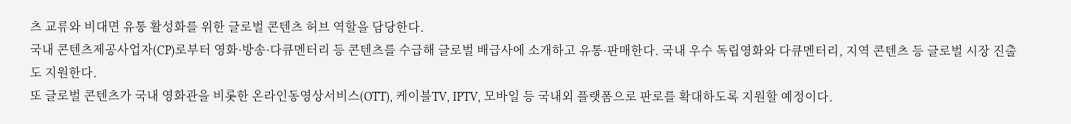츠 교류와 비대면 유통 활성화를 위한 글로벌 콘텐츠 허브 역할을 담당한다.
국내 콘텐츠제공사업자(CP)로부터 영화·방송·다큐멘터리 등 콘텐츠를 수급해 글로벌 배급사에 소개하고 유통·판매한다. 국내 우수 독립영화와 다큐멘터리, 지역 콘텐츠 등 글로벌 시장 진출도 지원한다.
또 글로벌 콘텐츠가 국내 영화관을 비롯한 온라인동영상서비스(OTT), 케이블TV, IPTV, 모바일 등 국내외 플랫폼으로 판로를 확대하도록 지원할 예정이다.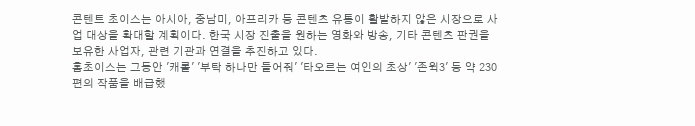콘텐트 초이스는 아시아, 중남미, 아프리카 등 콘텐츠 유통이 활발하지 않은 시장으로 사업 대상을 확대할 계획이다. 한국 시장 진출을 원하는 영화와 방송, 기타 콘텐츠 판권을 보유한 사업자, 관련 기관과 연결을 추진하고 있다.
홈초이스는 그동안 '캐롤' '부탁 하나만 들어줘' '타오르는 여인의 초상' '존윅3' 등 약 230편의 작품을 배급했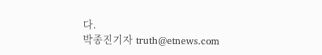다.
박종진기자 truth@etnews.com